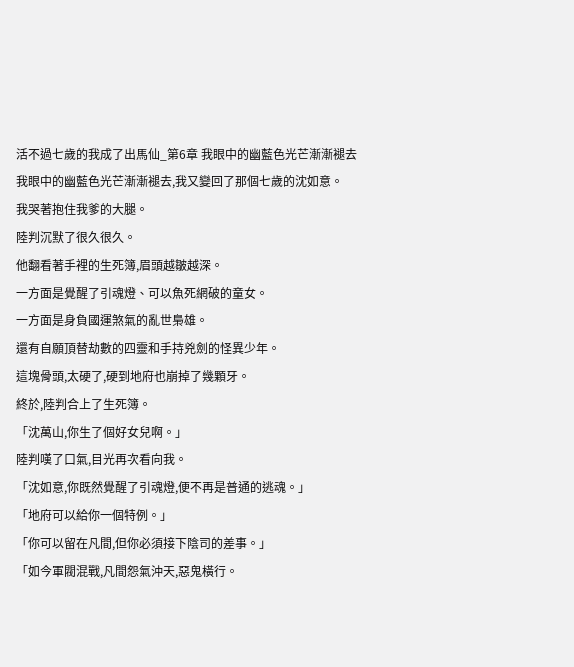活不過七歲的我成了出馬仙_第6章 我眼中的幽藍色光芒漸漸褪去
我眼中的幽藍色光芒漸漸褪去,我又變回了那個七歲的沈如意。
我哭著抱住我爹的大腿。
陸判沉默了很久很久。
他翻看著手裡的生死簿,眉頭越皺越深。
一方面是覺醒了引魂燈、可以魚死網破的童女。
一方面是身負國運煞氣的亂世梟雄。
還有自願頂替劫數的四靈和手持兇劍的怪異少年。
這塊骨頭,太硬了,硬到地府也崩掉了幾顆牙。
終於,陸判合上了生死簿。
「沈萬山,你生了個好女兒啊。」
陸判嘆了口氣,目光再次看向我。
「沈如意,你既然覺醒了引魂燈,便不再是普通的逃魂。」
「地府可以給你一個特例。」
「你可以留在凡間,但你必須接下陰司的差事。」
「如今軍閥混戰,凡間怨氣沖天,惡鬼橫行。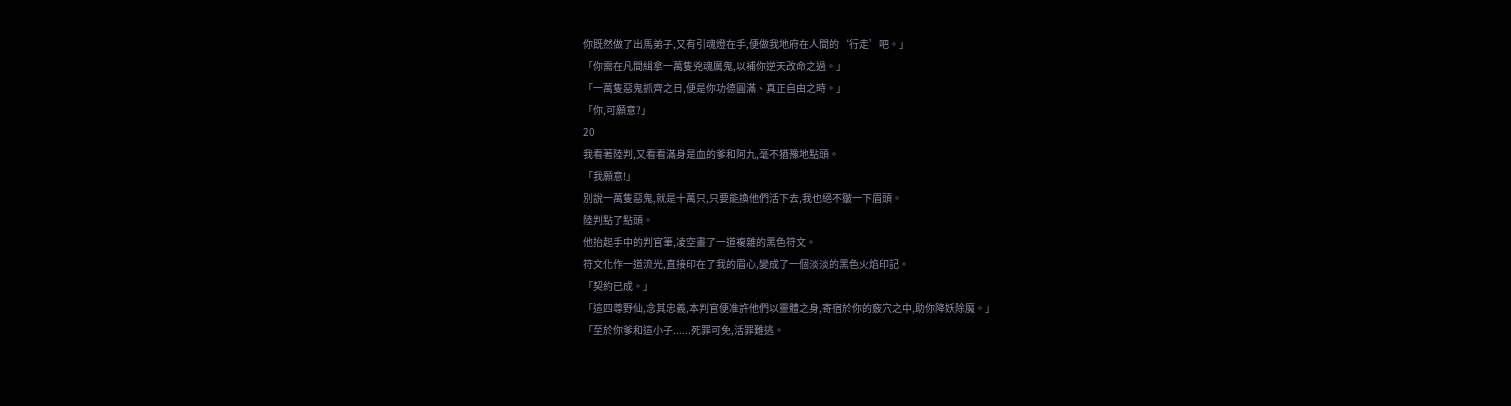你既然做了出馬弟子,又有引魂燈在手,便做我地府在人間的‘行走’吧。」
「你需在凡間緝拿一萬隻兇魂厲鬼,以補你逆天改命之過。」
「一萬隻惡鬼抓齊之日,便是你功德圓滿、真正自由之時。」
「你,可願意?」
20
我看著陸判,又看看滿身是血的爹和阿九,毫不猶豫地點頭。
「我願意!」
別說一萬隻惡鬼,就是十萬只,只要能換他們活下去,我也絕不皺一下眉頭。
陸判點了點頭。
他抬起手中的判官筆,凌空畫了一道複雜的黑色符文。
符文化作一道流光,直接印在了我的眉心,變成了一個淡淡的黑色火焰印記。
「契約已成。」
「這四尊野仙,念其忠義,本判官便准許他們以靈體之身,寄宿於你的竅穴之中,助你降妖除魔。」
「至於你爹和這小子......死罪可免,活罪難逃。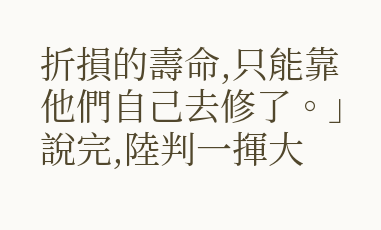折損的壽命,只能靠他們自己去修了。」
說完,陸判一揮大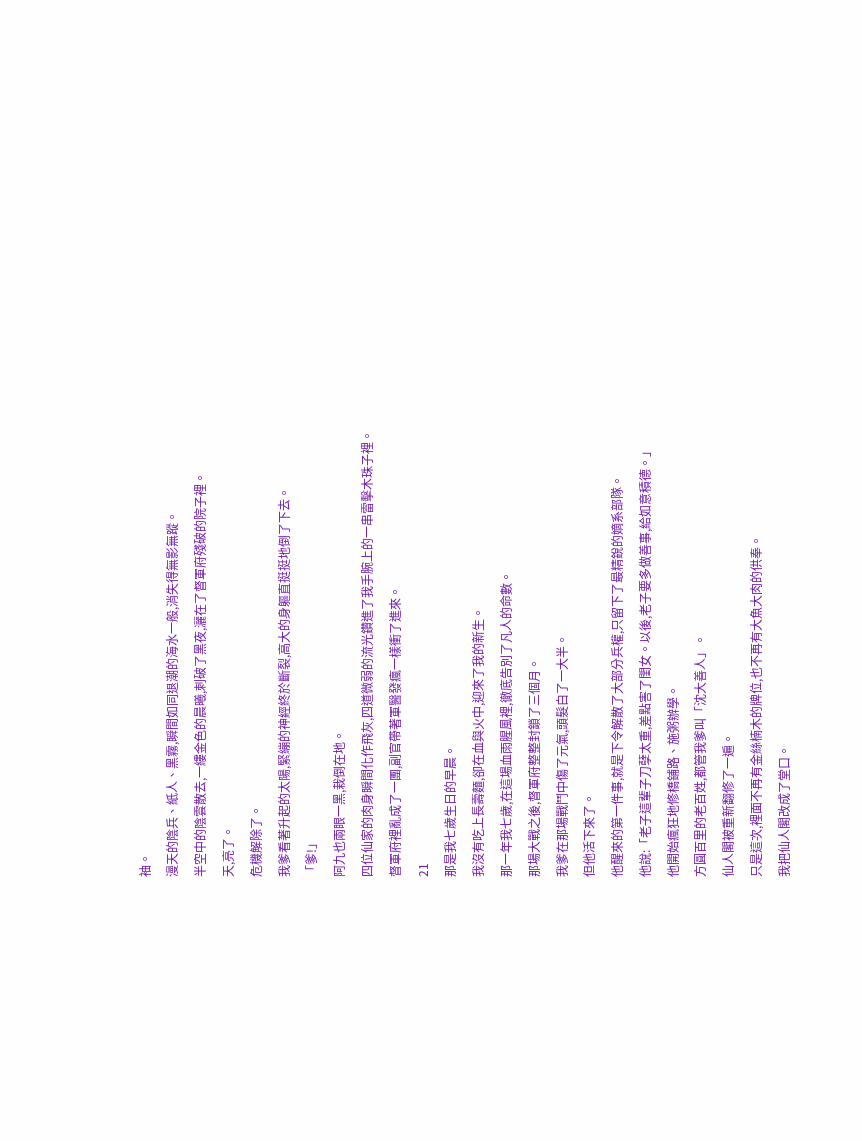袖。
漫天的陰兵、紙人、黑霧,瞬間如同退潮的海水一般,消失得無影無蹤。
半空中的陰雲散去,一縷金色的晨曦,刺破了黑夜,灑在了督軍府殘破的院子裡。
天,亮了。
危機解除了。
我爹看著升起的太陽,緊繃的神經終於斷裂,高大的身軀直挺挺地倒了下去。
「爹!」
阿九也兩眼一黑,栽倒在地。
四位仙家的肉身瞬間化作飛灰,四道微弱的流光鑽進了我手腕上的一串雷擊木珠子裡。
督軍府裡亂成了一團,副官帶著軍醫發瘋一樣衝了進來。
21
那是我七歲生日的早晨。
我沒有吃上長壽麵,卻在血與火中,迎來了我的新生。
那一年我七歲,在這場血雨腥風裡,徹底告別了凡人的命數。
那場大戰之後,督軍府整整封鎖了三個月。
我爹在那場戰鬥中傷了元氣,頭髮白了一大半。
但他活下來了。
他醒來的第一件事,就是下令解散了大部分兵權,只留下了最精銳的嫡系部隊。
他說:「老子這輩子刀孽太重,差點害了閨女。以後,老子要多做善事,給如意積德。」
他開始瘋狂地修橋鋪路、施粥辦學。
方圓百里的老百姓,都管我爹叫「沈大善人」。
仙人閣被重新翻修了一遍。
只是這次,裡面不再有金絲楠木的牌位,也不再有大魚大肉的供奉。
我把仙人閣改成了堂口。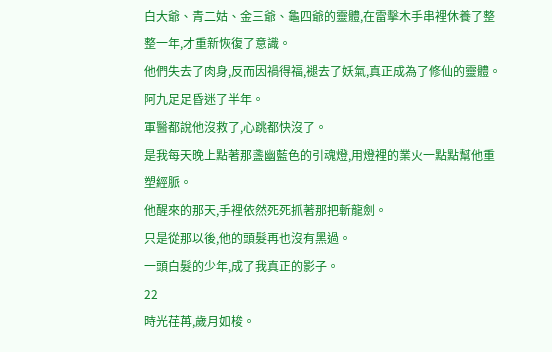白大爺、青二姑、金三爺、龜四爺的靈體,在雷擊木手串裡休養了整整一年,才重新恢復了意識。
他們失去了肉身,反而因禍得福,褪去了妖氣,真正成為了修仙的靈體。
阿九足足昏迷了半年。
軍醫都說他沒救了,心跳都快沒了。
是我每天晚上點著那盞幽藍色的引魂燈,用燈裡的業火一點點幫他重塑經脈。
他醒來的那天,手裡依然死死抓著那把斬龍劍。
只是從那以後,他的頭髮再也沒有黑過。
一頭白髮的少年,成了我真正的影子。
22
時光荏苒,歲月如梭。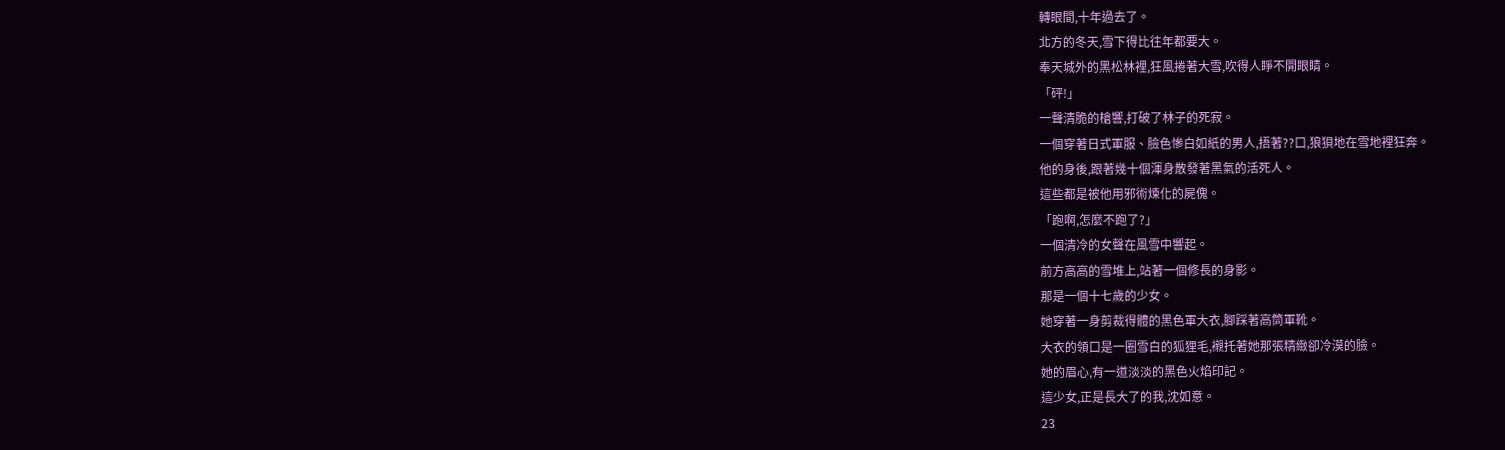轉眼間,十年過去了。
北方的冬天,雪下得比往年都要大。
奉天城外的黑松林裡,狂風捲著大雪,吹得人睜不開眼睛。
「砰!」
一聲清脆的槍響,打破了林子的死寂。
一個穿著日式軍服、臉色慘白如紙的男人,捂著??口,狼狽地在雪地裡狂奔。
他的身後,跟著幾十個渾身散發著黑氣的活死人。
這些都是被他用邪術煉化的屍傀。
「跑啊,怎麼不跑了?」
一個清冷的女聲在風雪中響起。
前方高高的雪堆上,站著一個修長的身影。
那是一個十七歲的少女。
她穿著一身剪裁得體的黑色軍大衣,腳踩著高筒軍靴。
大衣的領口是一圈雪白的狐狸毛,襯托著她那張精緻卻冷漠的臉。
她的眉心,有一道淡淡的黑色火焰印記。
這少女,正是長大了的我,沈如意。
23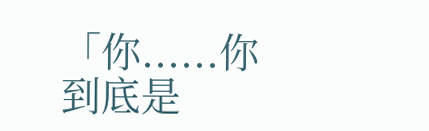「你......你到底是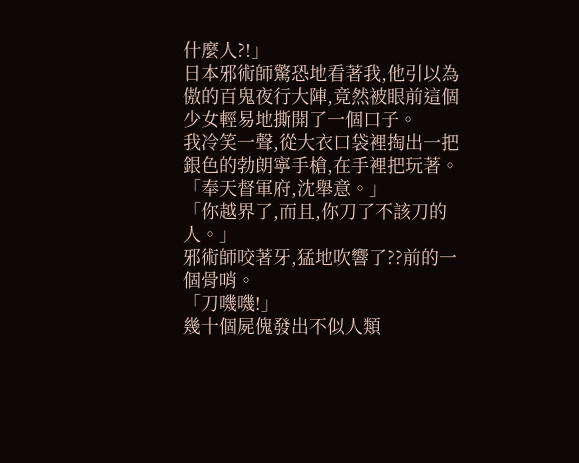什麼人?!」
日本邪術師驚恐地看著我,他引以為傲的百鬼夜行大陣,竟然被眼前這個少女輕易地撕開了一個口子。
我冷笑一聲,從大衣口袋裡掏出一把銀色的勃朗寧手槍,在手裡把玩著。
「奉天督軍府,沈舉意。」
「你越界了,而且,你刀了不該刀的人。」
邪術師咬著牙,猛地吹響了??前的一個骨哨。
「刀嘰嘰!」
幾十個屍傀發出不似人類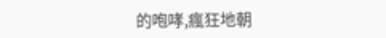的咆哮,瘋狂地朝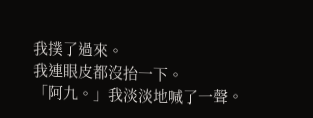我撲了過來。
我連眼皮都沒抬一下。
「阿九。」我淡淡地喊了一聲。